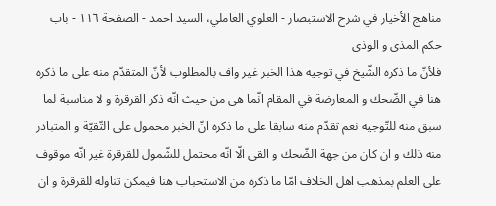مناهج الأخيار في شرح الاستبصار - العلوي العاملي، السيد احمد - الصفحة ١١٦ - باب حكم المذى و الوذى
فلأنّ ما ذكره الشّيخ في توجيه هذا الخبر غير واف بالمطلوب لأنّ المتقدّم منه على ما ذكره هنا في الضّحك و المعارضة في المقام انّما هى من حيث انّه ذكر القرقرة و لا مناسبة لما سبق منه للتّوجيه نعم تقدّم منه سابقا على ما ذكره انّ الخبر محمول على التّقيّة و المتبادر منه ذلك و ان كان من جهة الضّحك و القى الّا انّه محتمل للشّمول للقرقرة غير انّه موقوف على العلم بمذهب اهل الخلاف امّا ما ذكره من الاستحباب هنا فيمكن تناوله للقرقرة و ان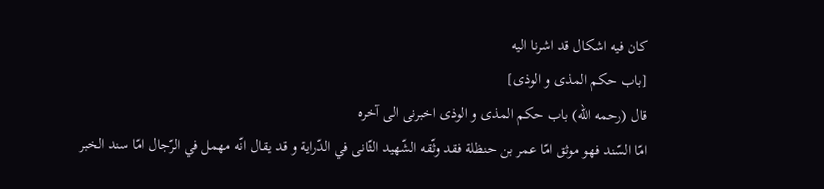كان فيه اشكال قد اشرنا اليه
[باب حكم المذى و الوذى]
قال (رحمه اللّه) باب حكم المذى و الوذى اخبرنى الى آخره
امّا السّند فهو موثق امّا عمر بن حنظلة فقد وثّقه الشّهيد الثّانى في الدّراية و قد يقال انّه مهمل في الرّجال امّا سند الخبر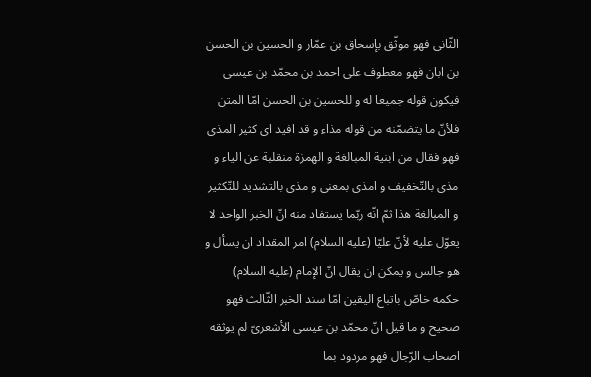الثّانى فهو موثّق بإسحاق بن عمّار و الحسين بن الحسن بن ابان فهو معطوف على احمد بن محمّد بن عيسى فيكون قوله جميعا له و للحسين بن الحسن امّا المتن فلأنّ ما يتضمّنه من قوله مذاء و قد افيد اى كثير المذى فهو فقال من ابنية المبالغة و الهمزة منقلبة عن الياء و مذى بالتّخفيف و امذى بمعنى و مذى بالتشديد للتّكثير و المبالغة هذا ثمّ انّه ربّما يستفاد منه انّ الخبر الواحد لا يعوّل عليه لأنّ عليّا (عليه السلام) امر المقداد ان يسأل و هو جالس و يمكن ان يقال انّ الإمام (عليه السلام) حكمه خاصّ باتباع اليقين امّا سند الخبر الثّالث فهو صحيح و ما قيل انّ محمّد بن عيسى الأشعرىّ لم يوثقه اصحاب الرّجال فهو مردود بما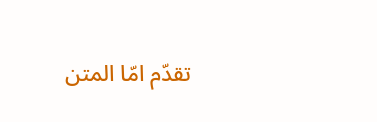تقدّم امّا المتن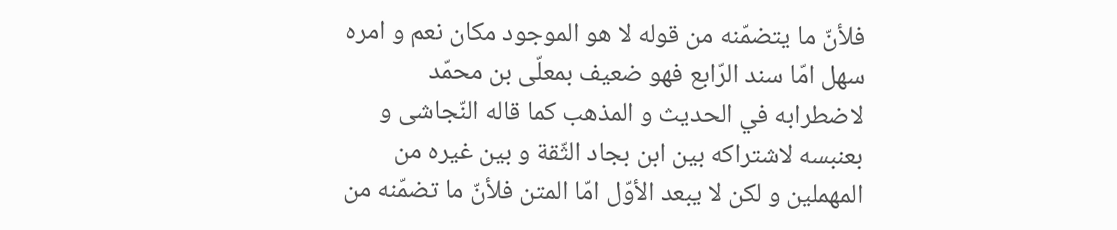فلأنّ ما يتضمّنه من قوله لا هو الموجود مكان نعم و امره سهل امّا سند الرّابع فهو ضعيف بمعلّى بن محمّد لاضطرابه في الحديث و المذهب كما قاله النّجاشى و بعنبسه لاشتراكه بين ابن بجاد الثّقة و بين غيره من المهملين و لكن لا يبعد الأوّل امّا المتن فلأنّ ما تضمّنه من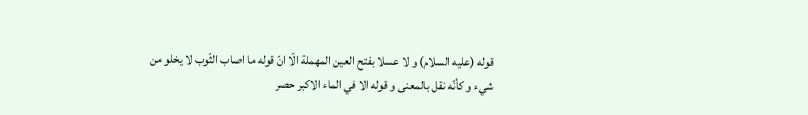قوله (عليه السلام) و لا عسلا بفتح العين المهملة الّا انّ قوله ما اصاب الثّوب لا يخلو من شيء و كأنّه نقل بالمعنى و قوله الا في الماء الاكبر حصر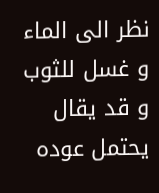نظر الى الماء و غسل للثوب و قد يقال يحتمل عوده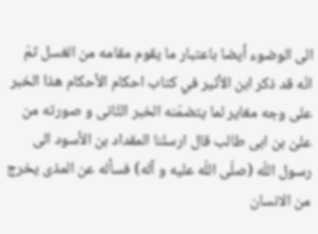الى الوضوء أيضا باعتبار ما يقوم مقامه من الغسل ثمّ انّه قد ذكر ابن الأثير في كتاب احكام الأحكام هذا الخبر على وجه مغاير لما يتضمّنه الخبر الثّانى و صورته من علىّ بن ابى طالب قال ارسلنا المقداد بن الأسود الى رسول اللّه (صلّى اللّه عليه و آله) فسأله عن المذى يخرج من الانسان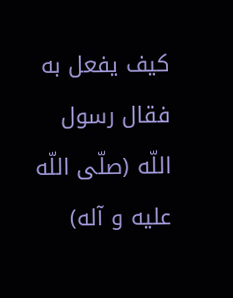كيف يفعل به فقال رسول اللّه (صلّى اللّه عليه و آله)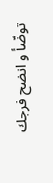توضّأ و انضح فرجك